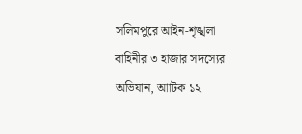সলিমপুরে আইন-শৃঙ্খলা বাহিনীর ৩ হাজার সদস্যের অভিযান, আাটক ১২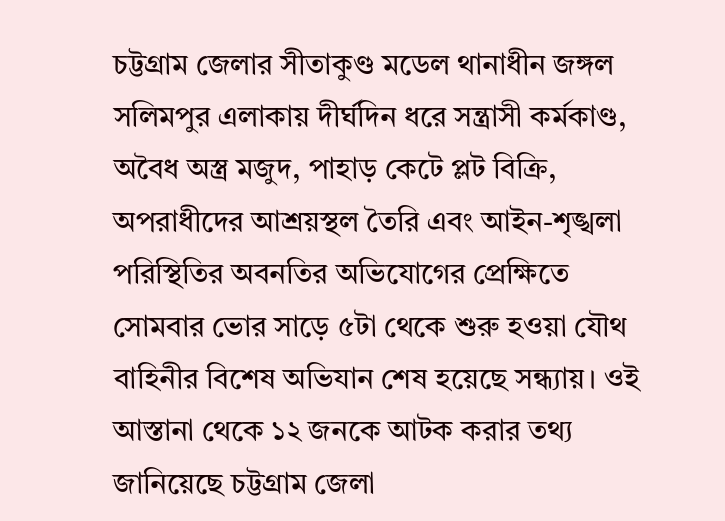চট্টগ্রাম জেলার সীতাকুণ্ড মডেল থানাধীন জঙ্গল সলিমপুর এলাকায় দীর্ঘদিন ধরে সন্ত্রাসী কর্মকাণ্ড, অবৈধ অস্ত্র মজুদ, পাহাড় কেটে প্লট বিক্রি, অপরাধীদের আশ্রয়স্থল তৈরি এবং আইন-শৃঙ্খলা পরিস্থিতির অবনতির অভিযোগের প্রেক্ষিতে সোমবার ভোর সাড়ে ৫টা থেকে শুরু হওয়া যৌথ বাহিনীর বিশেষ অভিযান শেষ হয়েছে সন্ধ্যায়। ওই আস্তানা থেকে ১২ জনকে আটক করার তথ্য জানিয়েছে চট্টগ্রাম জেলা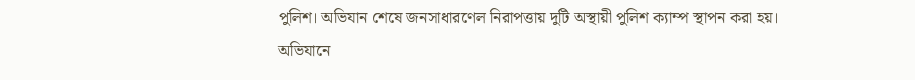পুলিশ। অভিযান শেষে জনসাধারণেল নিরাপত্তায় দুটি অস্থায়ী পুলিশ ক্যাম্প স্থাপন করা হয়।
অভিযানে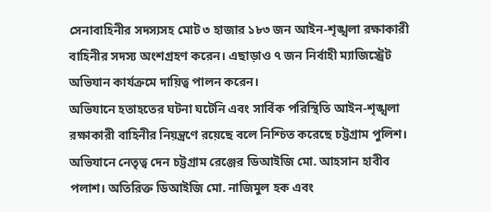সেনাবাহিনীর সদস্যসহ মোট ৩ হাজার ১৮৩ জন আইন-শৃঙ্খলা রক্ষাকারী বাহিনীর সদস্য অংশগ্রহণ করেন। এছাড়াও ৭ জন নির্বাহী ম্যাজিস্ট্রেট অভিযান কার্যক্রমে দায়িত্ব পালন করেন।
অভিযানে হতাহতের ঘটনা ঘটেনি এবং সার্বিক পরিস্থিতি আইন-শৃঙ্খলা রক্ষাকারী বাহিনীর নিয়ন্ত্রণে রয়েছে বলে নিশ্চিত করেছে চট্টগ্রাম পুলিশ।
অভিযানে নেতৃত্ব দেন চট্টগ্রাম রেঞ্জের ডিআইজি মো. আহসান হাবীব পলাশ। অতিরিক্ত ডিআইজি মো. নাজিমুল হক এবং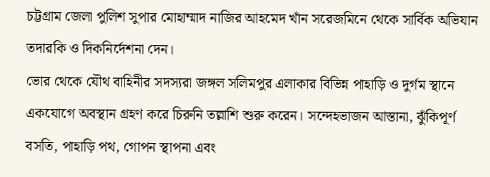চট্টগ্রাম জেলা পুলিশ সুপার মোহাম্মাদ নাজির আহমেদ খাঁন সরেজমিনে থেকে সার্বিক অভিযান তদারকি ও দিকনির্দেশনা দেন।
ভোর থেকে যৌথ বাহিনীর সদস্যরা জঙ্গল সলিমপুর এলাকার বিভিন্ন পাহাড়ি ও দুর্গম স্থানে একযোগে অবস্থান গ্রহণ করে চিরুনি তল্লাশি শুরু করেন। সন্দেহভাজন আস্তানা, ঝুঁকিপূর্ণ বসতি, পাহাড়ি পথ, গোপন স্থাপনা এবং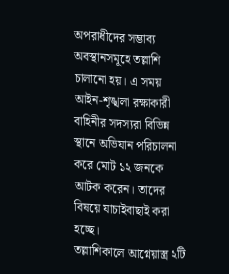অপরাধীদের সম্ভাব্য অবস্থানসমূহে তল্লাশি চালানো হয়। এ সময় আইন-শৃঙ্খলা রক্ষাকারী বাহিনীর সদস্যরা বিভিন্ন স্থানে অভিযান পরিচালনা করে মোট ১২ জনকে আটক করেন। তাদের বিষয়ে যাচাইবাছাই করা হচ্ছে।
তল্লাশিকালে আগ্নেয়াস্ত্র ২টি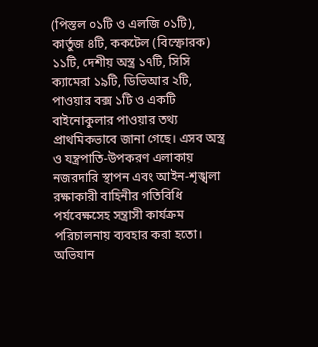(পিস্তল ০১টি ও এলজি ০১টি), কার্তুজ ৪টি, ককটেল (বিস্ফোরক) ১১টি, দেশীয় অস্ত্র ১৭টি, সিসি ক্যামেরা ১৯টি, ডিভিআর ২টি, পাওয়ার বক্স ১টি ও একটি বাইনোকুলার পাওয়ার তথ্য প্রাথমিকভাবে জানা গেছে। এসব অস্ত্র ও যন্ত্রপাতি-উপকরণ এলাকায় নজরদারি স্থাপন এবং আইন-শৃঙ্খলা রক্ষাকারী বাহিনীর গতিবিধি পর্যবেক্ষসেহ সন্ত্রাসী কার্যক্রম পরিচালনায় ব্যবহার করা হতো।
অভিযান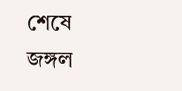শেষে জঙ্গল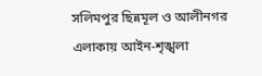সলিমপুর ছিন্নমূল ও আলীনগর এলাকায় আইন-শৃঙ্খলা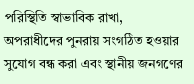পরিস্থিতি স্বাভাবিক রাখা, অপরাধীদের পুনরায় সংগঠিত হওয়ার সুযোগ বন্ধ করা এবং স্থানীয় জনগণের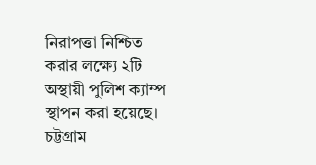নিরাপত্তা নিশ্চিত করার লক্ষ্যে ২টি অস্থায়ী পুলিশ ক্যাম্প স্থাপন করা হয়েছে।
চট্টগ্রাম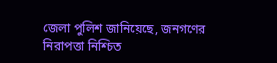জেলা পুলিশ জানিয়েছে, জনগণের নিরাপত্তা নিশ্চিত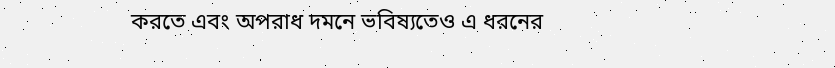করতে এবং অপরাধ দমনে ভবিষ্যতেও এ ধরনের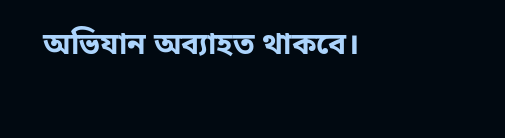অভিযান অব্যাহত থাকবে।